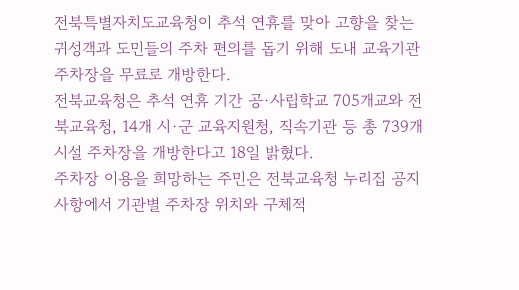전북특별자치도교육청이 추석 연휴를 맞아 고향을 찾는 귀성객과 도민들의 주차 편의를 돕기 위해 도내 교육기관 주차장을 무료로 개방한다.
전북교육청은 추석 연휴 기간 공·사립학교 705개교와 전북교육청, 14개 시·군 교육지원청, 직속기관 등 총 739개 시설 주차장을 개방한다고 18일 밝혔다.
주차장 이용을 희망하는 주민은 전북교육청 누리집 공지사항에서 기관별 주차장 위치와 구체적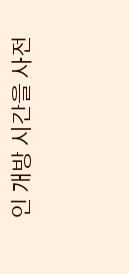인 개방 시간을 사전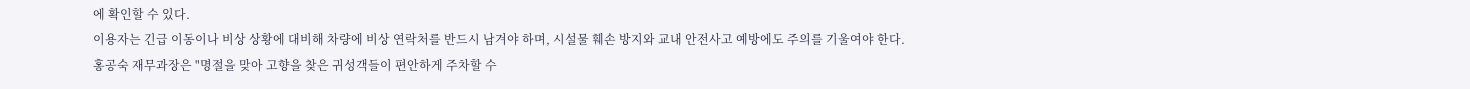에 확인할 수 있다.
이용자는 긴급 이동이나 비상 상황에 대비해 차량에 비상 연락처를 반드시 남겨야 하며, 시설물 훼손 방지와 교내 안전사고 예방에도 주의를 기울여야 한다.
홍공숙 재무과장은 "명절을 맞아 고향을 찾은 귀성객들이 편안하게 주차할 수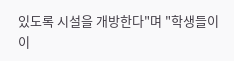있도록 시설을 개방한다"며 "학생들이 이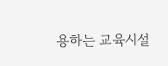용하는 교육시설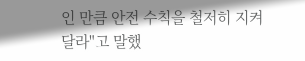인 만큼 안전 수칙을 철저히 지켜달라"고 말했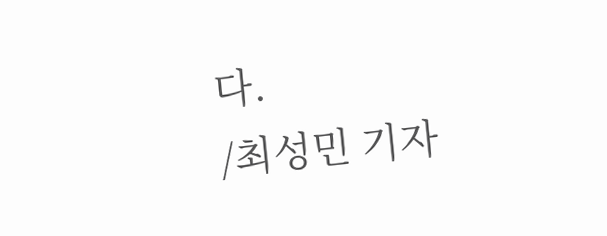다.
/최성민 기자